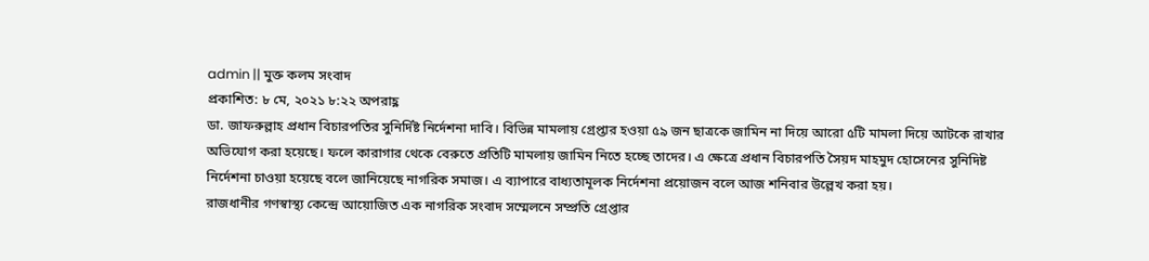admin || মুক্ত কলম সংবাদ
প্রকাশিত: ৮ মে, ২০২১ ৮:২২ অপরাহ্ণ
ডা. জাফরুল্লাহ প্রধান বিচারপতির সুনির্দিষ্ট নির্দেশনা দাবি। বিভিন্ন মামলায় গ্রেপ্তার হওয়া ৫৯ জন ছাত্রকে জামিন না দিয়ে আরো ৫টি মামলা দিয়ে আটকে রাখার অভিযোগ করা হয়েছে। ফলে কারাগার থেকে বেরুতে প্রতিটি মামলায় জামিন নিতে হচ্ছে তাদের। এ ক্ষেত্রে প্রধান বিচারপতি সৈয়দ মাহমুদ হোসেনের সুনিদিষ্ট নির্দেশনা চাওয়া হয়েছে বলে জানিয়েছে নাগরিক সমাজ। এ ব্যাপারে বাধ্যতামূলক নির্দেশনা প্রয়োজন বলে আজ শনিবার উল্লেখ করা হয়।
রাজধানীর গণস্বাস্থ্য কেন্দ্রে আয়োজিত এক নাগরিক সংবাদ সম্মেলনে সম্প্রতি গ্রেপ্তার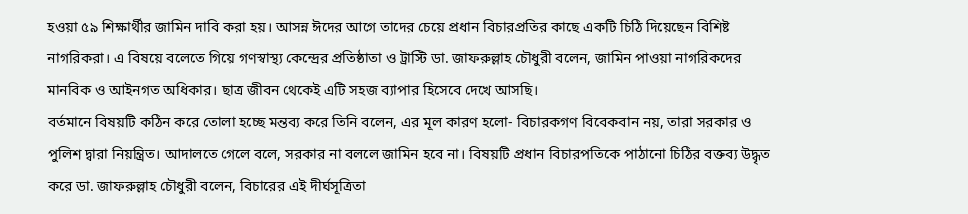হওয়া ৫৯ শিক্ষার্থীর জামিন দাবি করা হয়। আসন্ন ঈদের আগে তাদের চেয়ে প্রধান বিচারপ্রতির কাছে একটি চিঠি দিয়েছেন বিশিষ্ট নাগরিকরা। এ বিষয়ে বলেতে গিয়ে গণস্বাস্থ্য কেন্দ্রের প্রতিষ্ঠাতা ও ট্রাস্টি ডা. জাফরুল্লাহ চৌধুরী বলেন, জামিন পাওয়া নাগরিকদের মানবিক ও আইনগত অধিকার। ছাত্র জীবন থেকেই এটি সহজ ব্যাপার হিসেবে দেখে আসছি।
বর্তমানে বিষয়টি কঠিন করে তোলা হচ্ছে মন্তব্য করে তিনি বলেন, এর মূল কারণ হলো- বিচারকগণ বিবেকবান নয়, তারা সরকার ও পুলিশ দ্বারা নিয়ন্ত্রিত। আদালতে গেলে বলে, সরকার না বললে জামিন হবে না। বিষয়টি প্রধান বিচারপতিকে পাঠানো চিঠির বক্তব্য উদ্ধৃত করে ডা. জাফরুল্লাহ চৌধুরী বলেন, বিচারের এই দীর্ঘসূত্রিতা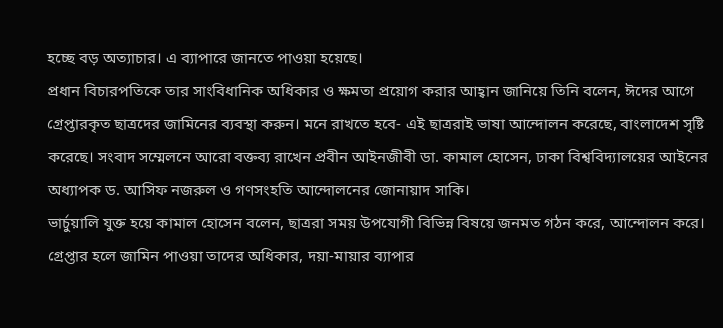হচ্ছে বড় অত্যাচার। এ ব্যাপারে জানতে পাওয়া হয়েছে।
প্রধান বিচারপতিকে তার সাংবিধানিক অধিকার ও ক্ষমতা প্রয়োগ করার আহ্বান জানিয়ে তিনি বলেন, ঈদের আগে গ্রেপ্তারকৃত ছাত্রদের জামিনের ব্যবস্থা করুন। মনে রাখতে হবে- এই ছাত্ররাই ভাষা আন্দোলন করেছে, বাংলাদেশ সৃষ্টি করেছে। সংবাদ সম্মেলনে আরো বক্তব্য রাখেন প্রবীন আইনজীবী ডা. কামাল হোসেন, ঢাকা বিশ্ববিদ্যালয়ের আইনের অধ্যাপক ড. আসিফ নজরুল ও গণসংহতি আন্দোলনের জোনায়াদ সাকি।
ভার্চুয়ালি যুক্ত হয়ে কামাল হোসেন বলেন, ছাত্ররা সময় উপযোগী বিভিন্ন বিষয়ে জনমত গঠন করে, আন্দোলন করে। গ্রেপ্তার হলে জামিন পাওয়া তাদের অধিকার, দয়া-মায়ার ব্যাপার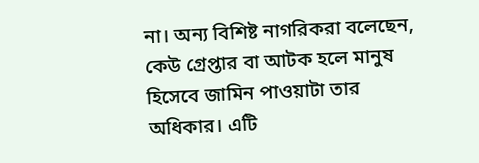না। অন্য বিশিষ্ট নাগরিকরা বলেছেন, কেউ গ্রেপ্তার বা আটক হলে মানুষ হিসেবে জামিন পাওয়াটা তার অধিকার। এটি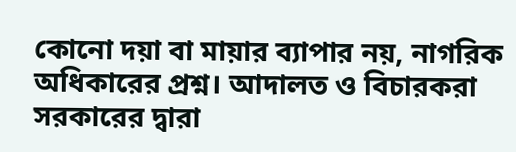কোনো দয়া বা মায়ার ব্যাপার নয়, নাগরিক অধিকারের প্রশ্ন। আদালত ও বিচারকরা সরকারের দ্বারা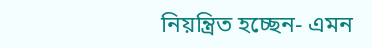নিয়ন্ত্রিত হচ্ছেন- এমন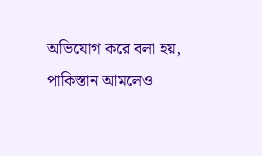অভিযোগ করে বলা হয়, পাকিস্তান আমলেও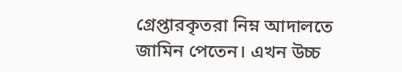গ্রেপ্তারকৃতরা নিম্ন আদালতে জামিন পেতেন। এখন উচ্চ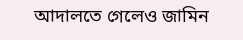আদালতে গেলেও জামিন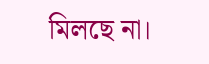মিলছে না।